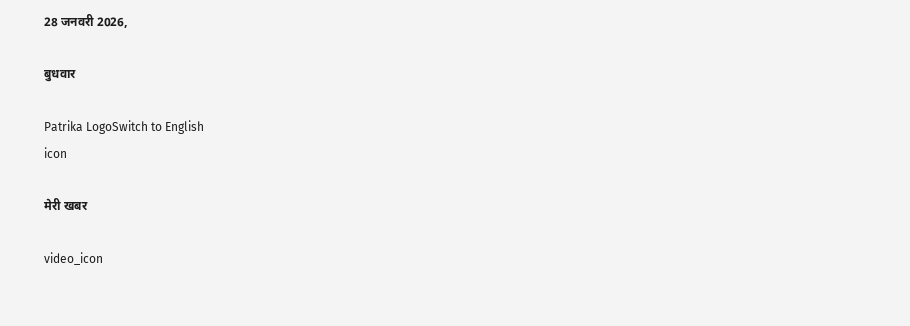28 जनवरी 2026,

बुधवार

Patrika LogoSwitch to English
icon

मेरी खबर

video_icon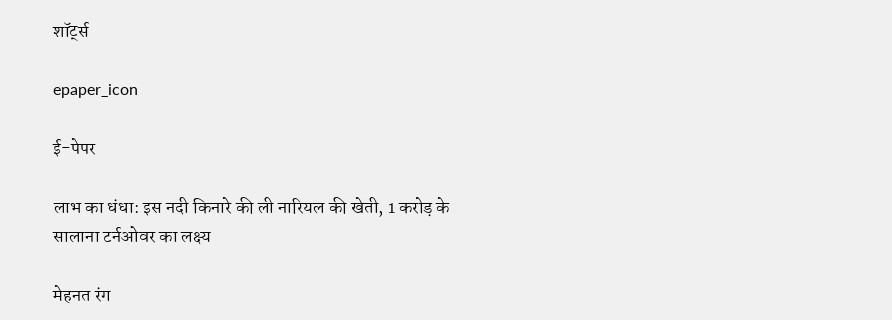शॉर्ट्स

epaper_icon

ई-पेपर

लाभ का धंधा: इस नदी किनारे की ली नारियल की खेती, 1 करोड़ के सालाना टर्नओवर का लक्ष्य

मेहनत रंग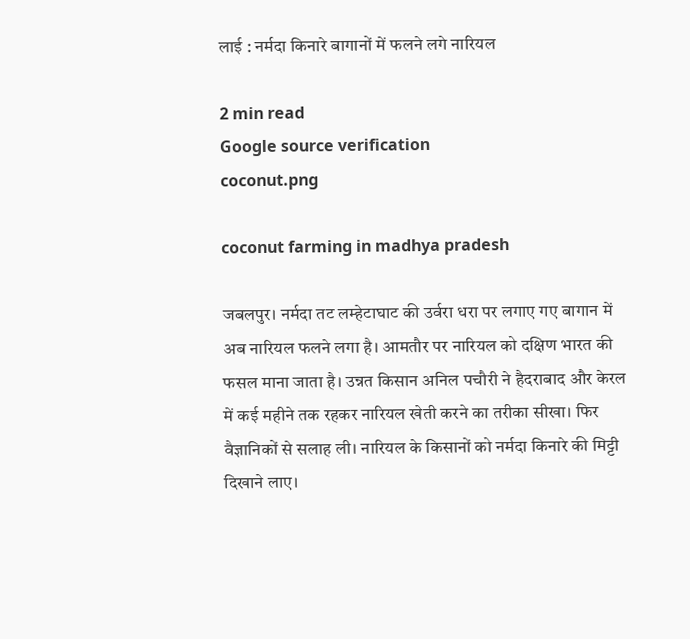लाई : नर्मदा किनारे बागानों में फलने लगे नारियल

2 min read
Google source verification
coconut.png

coconut farming in madhya pradesh

जबलपुर। नर्मदा तट लम्हेटाघाट की उर्वरा धरा पर लगाए गए बागान में अब नारियल फलने लगा है। आमतौर पर नारियल को दक्षिण भारत की फसल माना जाता है। उन्नत किसान अनिल पचौरी ने हैदराबाद और केरल में कई महीने तक रहकर नारियल खेती करने का तरीका सीखा। फिर वैज्ञानिकों से सलाह ली। नारियल के किसानों को नर्मदा किनारे की मिट्टी दिखाने लाए।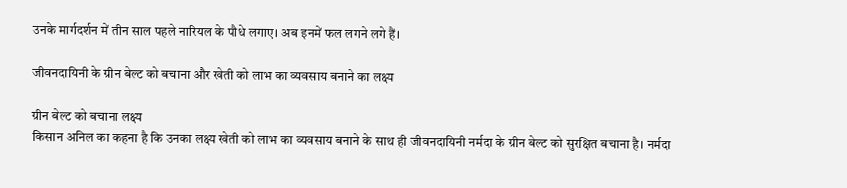उनके मार्गदर्शन में तीन साल पहले नारियल के पौधे लगाए। अब इनमें फल लगने लगे हैं।

जीवनदायिनी के ग्रीन बेल्ट को बचाना और खेती को लाभ का व्यवसाय बनाने का लक्ष्य

ग्रीन बेल्ट को बचाना लक्ष्य
किसान अनिल का कहना है कि उनका लक्ष्य खेती को लाभ का व्यवसाय बनाने के साथ ही जीवनदायिनी नर्मदा के ग्रीन बेल्ट को सुरक्षित बचाना है। नर्मदा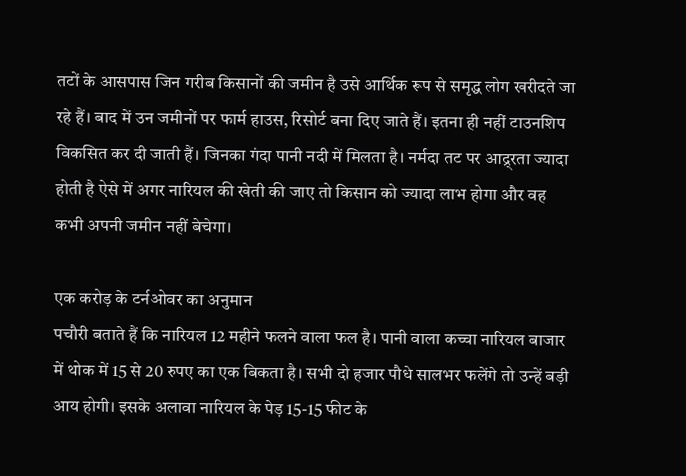तटों के आसपास जिन गरीब किसानों की जमीन है उसे आर्थिक रूप से समृद्ध लोग खरीदते जा रहे हैं। बाद में उन जमीनों पर फार्म हाउस, रिसोर्ट बना दिए जाते हैं। इतना ही नहीं टाउनशिप विकसित कर दी जाती हैं। जिनका गंदा पानी नदी में मिलता है। नर्मदा तट पर आद्र्रता ज्यादा होती है ऐसे में अगर नारियल की खेती की जाए तो किसान को ज्यादा लाभ होगा और वह कभी अपनी जमीन नहीं बेचेगा।

एक करोड़ के टर्नओवर का अनुमान
पचौरी बताते हैं कि नारियल 12 महीने फलने वाला फल है। पानी वाला कच्चा नारियल बाजार में थोक में 15 से 20 रुपए का एक बिकता है। सभी दो हजार पौधे सालभर फलेंगे तो उन्हें बड़ी आय होगी। इसके अलावा नारियल के पेड़ 15-15 फीट के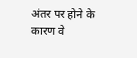अंतर पर होने के कारण वे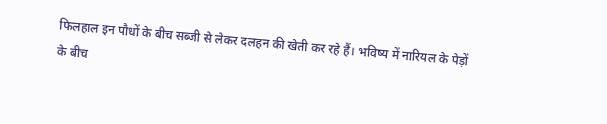फिलहाल इन पौधों के बीच सब्जी से लेकर दलहन की खेती कर रहे हैं। भविष्य में नारियल के पेड़ों के बीच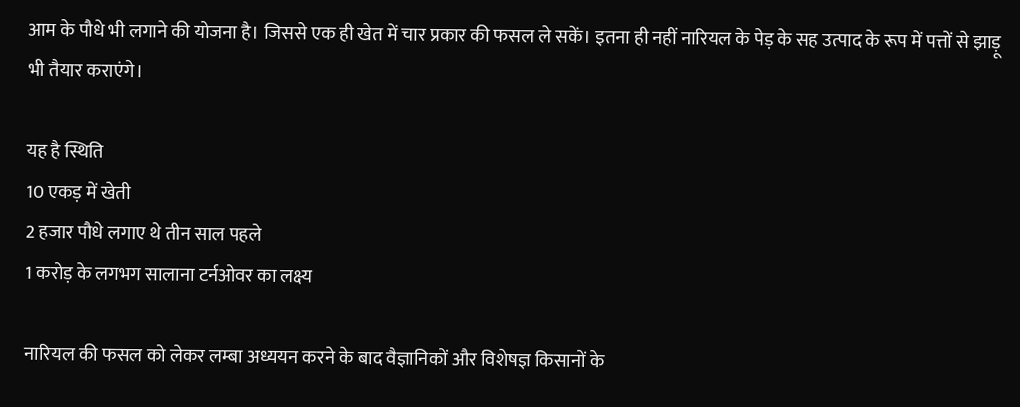आम के पौधे भी लगाने की योजना है। जिससे एक ही खेत में चार प्रकार की फसल ले सकें। इतना ही नहीं नारियल के पेड़ के सह उत्पाद के रूप में पत्तों से झाड़ू भी तैयार कराएंगे।

यह है स्थिति
10 एकड़ में खेती
2 हजार पौधे लगाए थे तीन साल पहले
1 करोड़ के लगभग सालाना टर्नओवर का लक्ष्य

नारियल की फसल को लेकर लम्बा अध्ययन करने के बाद वैज्ञानिकों और विशेषज्ञ किसानों के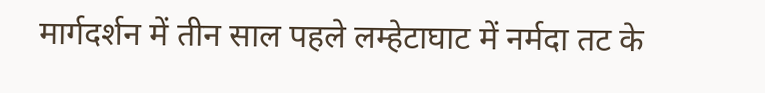मार्गदर्शन में तीन साल पहले लम्हेटाघाट में नर्मदा तट के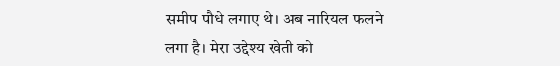समीप पौधे लगाए थे। अब नारियल फलने लगा है। मेरा उद्देश्य खेती को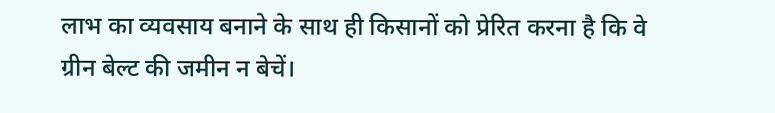लाभ का व्यवसाय बनाने के साथ ही किसानों को प्रेरित करना है कि वे ग्रीन बेल्ट की जमीन न बेचें।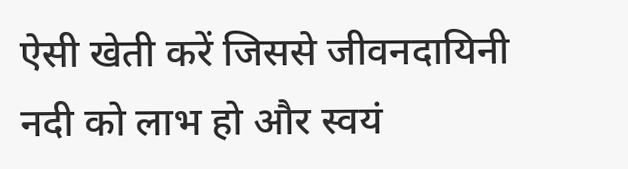ऐसी खेती करें जिससे जीवनदायिनी नदी को लाभ हो और स्वयं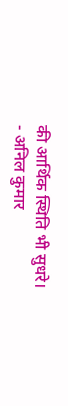की आर्थिक स्थिति भी सुधरे।
- अनिल कुमार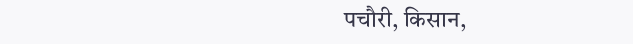पचौरी, किसान,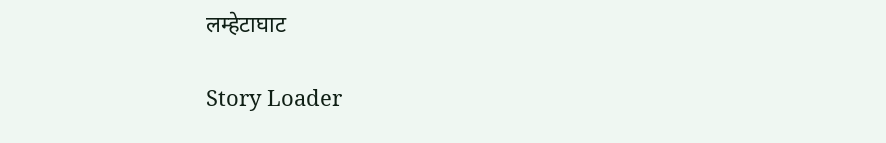लम्हेटाघाट

Story Loader